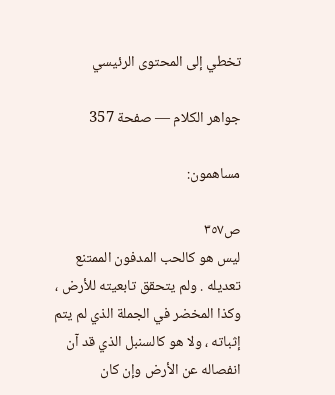تخطي إلى المحتوى الرئيسي

جواهر الكلام — صفحة 357

مساهمون:

ص٣٥٧
ليس هو كالحب المدفون الممتنع تعديله . ولم يتحقق تابعيته للأرض ، وكذا المخضر في الجملة الذي لم يتم إثباته ، ولا هو كالسنبل الذي قد آن انفصاله عن الأرض وإن كان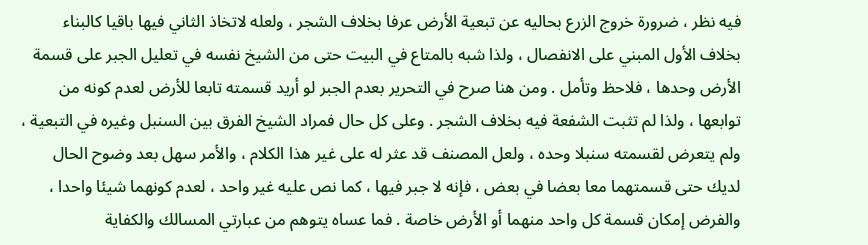فيه نظر ، ضرورة خروج الزرع بحاليه عن تبعية الأرض عرفا بخلاف الشجر ، ولعله لاتخاذ الثاني فيها باقيا كالبناء بخلاف الأول المبني على الانفصال ، ولذا شبه بالمتاع في البيت حتى من الشيخ نفسه في تعليل الجبر على قسمة الأرض وحدها ، فلاحظ وتأمل . ومن هنا صرح في التحرير بعدم الجبر لو أريد قسمته تابعا للأرض لعدم كونه من توابعها ، ولذا لم تثبت الشفعة فيه بخلاف الشجر . وعلى كل حال فمراد الشيخ الفرق بين السنبل وغيره في التبعية ، ولم يتعرض لقسمته سنبلا وحده ، ولعل المصنف قد عثر له على غير هذا الكلام ، والأمر سهل بعد وضوح الحال لديك حتى قسمتهما معا بعضا في بعض ، فإنه لا جبر فيها ، كما نص عليه غير واحد ، لعدم كونهما شيئا واحدا ، والفرض إمكان قسمة كل واحد منهما أو الأرض خاصة . فما عساه يتوهم من عبارتي المسالك والكفاية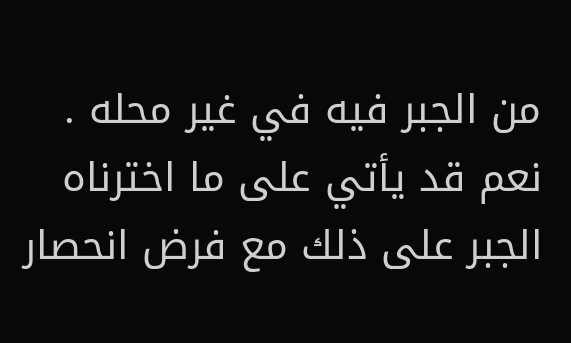من الجبر فيه في غير محله . نعم قد يأتي على ما اخترناه الجبر على ذلك مع فرض انحصار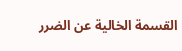القسمة الخالية عن الضرر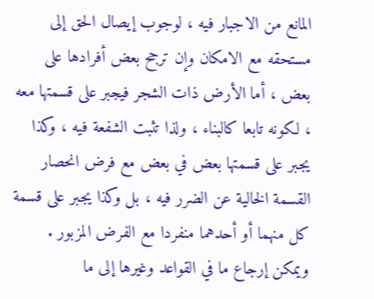المانع من الاجبار فيه ، لوجوب إيصال الحق إلى مستحقه مع الامكان وإن ترجح بعض أفرادها على بعض ، أما الأرض ذات الشجر فيجبر على قسمتها معه ، لكونه تابعا كالبناء ، ولذا تثبت الشفعة فيه ، وكذا يجبر على قسمتها بعض في بعض مع فرض انحصار القسمة الخالية عن الضرر فيه ، بل وكذا يجبر على قسمة كل منهما أو أحدهما منفردا مع الفرض المزبور . ويمكن إرجاع ما في القواعد وغيرها إلى ما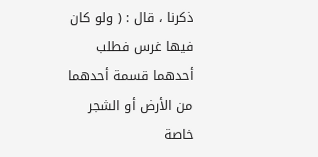ذكرنا ، قال : ( ولو كان فيها غرس فطلب أحدهما قسمة أحدهما من الأرض أو الشجر خاصة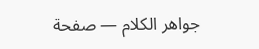جواهر الكلام — صفحة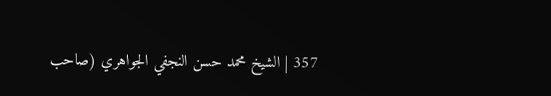357 | الشيخ محمد حسن النجفي الجواهري (صاحب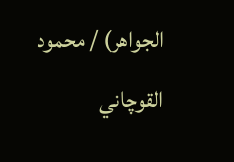الجواهر) / محمود القوچاني